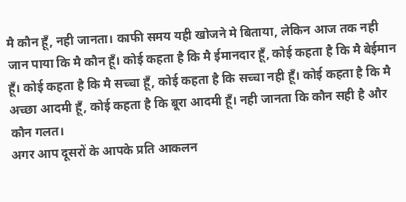मै कौन हूँ, नही जानता। काफी समय यही खोजने मे बिताया, लेकिन आज तक नही जान पाया कि मै कौन हूँ। कोई कहता है कि मै ईमानदार हूँ, कोई कहता है कि मै बेईमान हूँ। कोई कहता है कि मै सच्चा हूँ, कोई कहता है कि सच्चा नही हूँ। कोई कहता है कि मै अच्छा आदमी हूँ, कोई कहता है कि बूरा आदमी हूँ। नही जानता कि कौन सही है और कौन गलत।
अगर आप दूसरों के आपके प्रति आकलन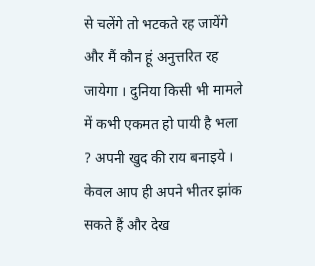से चलेंगे तो भटकते रह जायेंगे और मैं कौन हूं अनुत्तरित रह जायेगा । दुनिया किसी भी मामले में कभी एकमत हो पायी है भला ? अपनी खुद की राय बनाइये । केवल आप ही अपने भीतर झांक सकते हैं और देख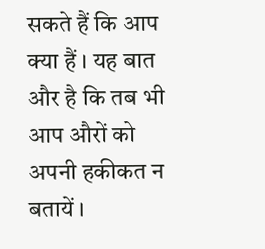सकते हैं कि आप क्या हैं । यह बात और है कि तब भी आप औरों को अपनी हकीकत न बतायें ।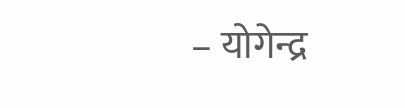– योगेन्द्र